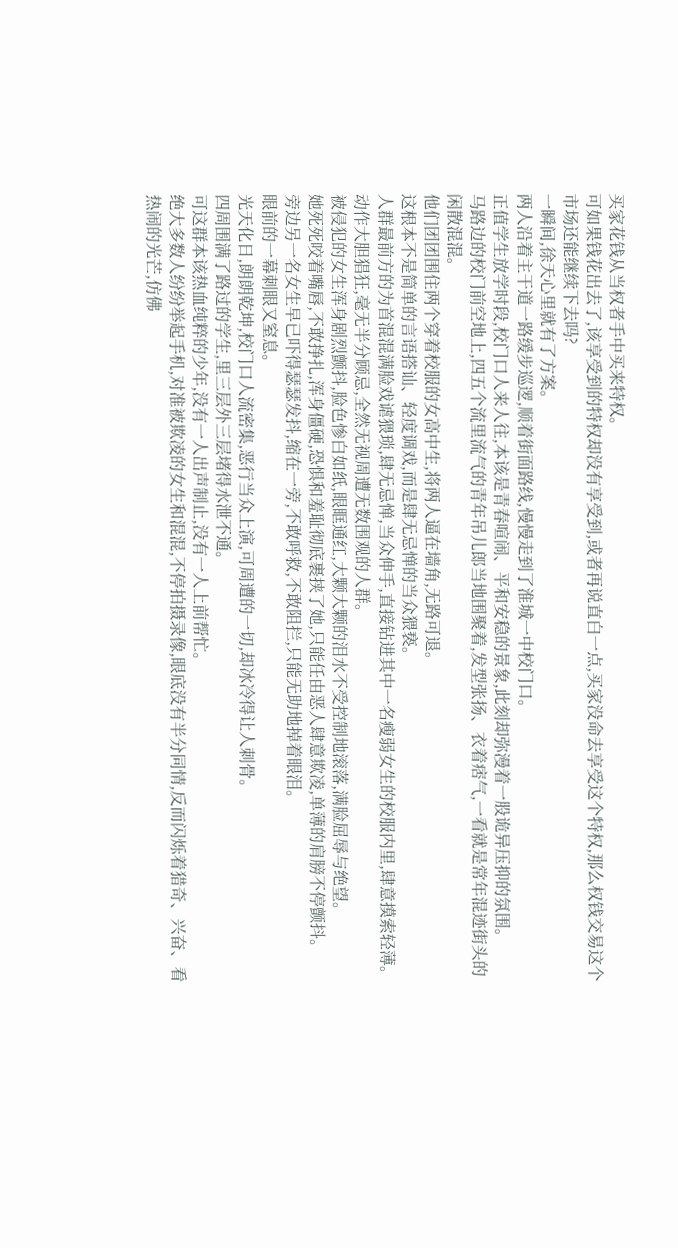买家花钱从当权者手中买来特权。
可如果钱花出去了,该享受到的特权却没有享受到,或者再说直白一点,买家没命去享受这个特权,那么权钱交易这个市场还能继续下去吗?
一瞬间,徐天心里就有了方案。
两人沿着主干道一路缓步巡逻,顺着街面路线,慢慢走到了淮城一中校门口。
正值学生放学时段,校门口人来人往,本该是青春喧闹、平和安稳的景象,此刻却弥漫着一股诡异压抑的氛围。
马路边的校门前空地上,四五个流里流气的青年吊儿郎当地围聚着,发型张扬、衣着痞气,一看就是常年混迹街头的闲散混混。
他们团团围住两个穿着校服的女高中生,将两人逼在墙角,无路可退。
这根本不是简单的言语搭讪、轻度调戏,而是肆无忌惮的当众猥亵。
人群最前方的为首混混满脸戏谑猥琐,肆无忌惮,当众伸手,直接钻进其中一名瘦弱女生的校服内里,肆意摸索轻薄。
动作大胆猖狂,毫无半分顾忌,全然无视周遭无数围观的人群。
被侵犯的女生浑身剧烈颤抖,脸色惨白如纸,眼眶通红,大颗大颗的泪水不受控制地滚落,满脸屈辱与绝望。
她死死咬着嘴唇,不敢挣扎,浑身僵硬,恐惧和羞耻彻底裹挟了她,只能任由恶人肆意欺凌,单薄的肩膀不停颤抖。
旁边另一名女生早已吓得瑟瑟发抖,缩在一旁,不敢呼救,不敢阻拦,只能无助地掉着眼泪。
眼前的一幕刺眼又窒息。
光天化日,朗朗乾坤,校门口人流密集,恶行当众上演,可周遭的一切,却冰冷得让人刺骨。
四周围满了路过的学生,里三层外三层堵得水泄不通。
可这群本该热血纯粹的少年,没有一人出声制止,没有一人上前帮忙。
绝大多数人纷纷举起手机,对准被欺凌的女生和混混,不停拍摄录像,眼底没有半分同情,反而闪烁着猎奇、兴奋、看热闹的光芒,仿佛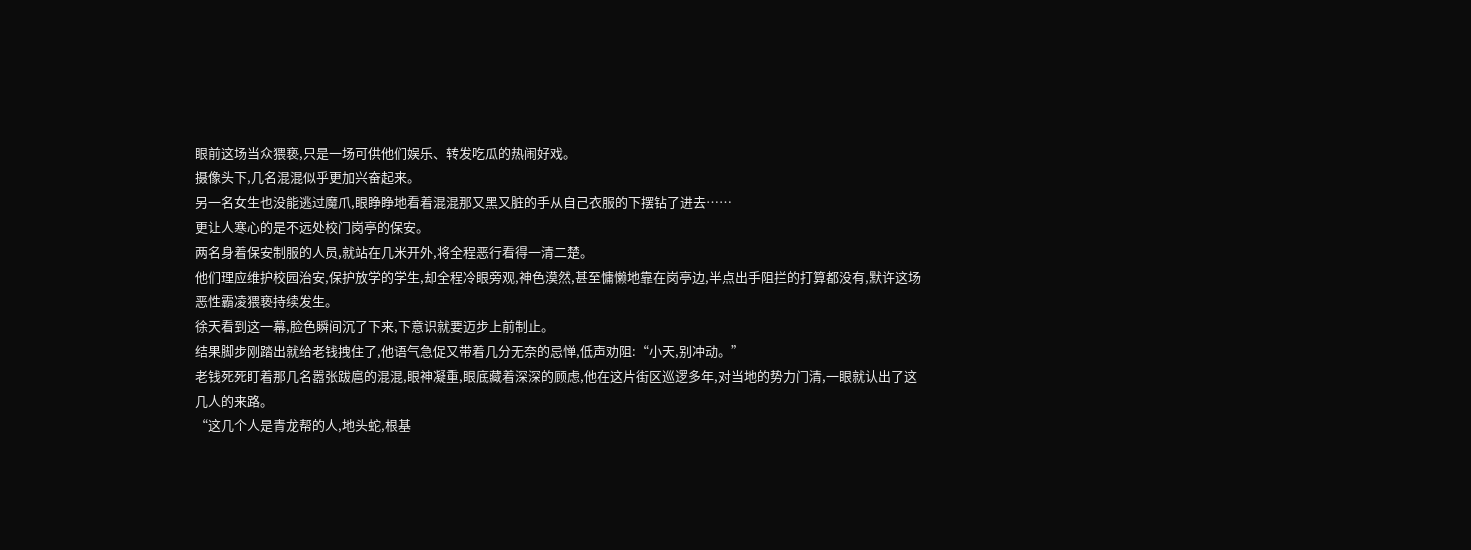眼前这场当众猥亵,只是一场可供他们娱乐、转发吃瓜的热闹好戏。
摄像头下,几名混混似乎更加兴奋起来。
另一名女生也没能逃过魔爪,眼睁睁地看着混混那又黑又脏的手从自己衣服的下摆钻了进去……
更让人寒心的是不远处校门岗亭的保安。
两名身着保安制服的人员,就站在几米开外,将全程恶行看得一清二楚。
他们理应维护校园治安,保护放学的学生,却全程冷眼旁观,神色漠然,甚至慵懒地靠在岗亭边,半点出手阻拦的打算都没有,默许这场恶性霸凌猥亵持续发生。
徐天看到这一幕,脸色瞬间沉了下来,下意识就要迈步上前制止。
结果脚步刚踏出就给老钱拽住了,他语气急促又带着几分无奈的忌惮,低声劝阻:“小天,别冲动。”
老钱死死盯着那几名嚣张跋扈的混混,眼神凝重,眼底藏着深深的顾虑,他在这片街区巡逻多年,对当地的势力门清,一眼就认出了这几人的来路。
“这几个人是青龙帮的人,地头蛇,根基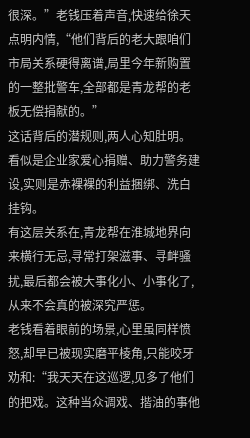很深。”老钱压着声音,快速给徐天点明内情,“他们背后的老大跟咱们市局关系硬得离谱,局里今年新购置的一整批警车,全部都是青龙帮的老板无偿捐献的。”
这话背后的潜规则,两人心知肚明。
看似是企业家爱心捐赠、助力警务建设,实则是赤裸裸的利益捆绑、洗白挂钩。
有这层关系在,青龙帮在淮城地界向来横行无忌,寻常打架滋事、寻衅骚扰,最后都会被大事化小、小事化了,从来不会真的被深究严惩。
老钱看着眼前的场景,心里虽同样愤怒,却早已被现实磨平棱角,只能咬牙劝和:“我天天在这巡逻,见多了他们的把戏。这种当众调戏、揩油的事他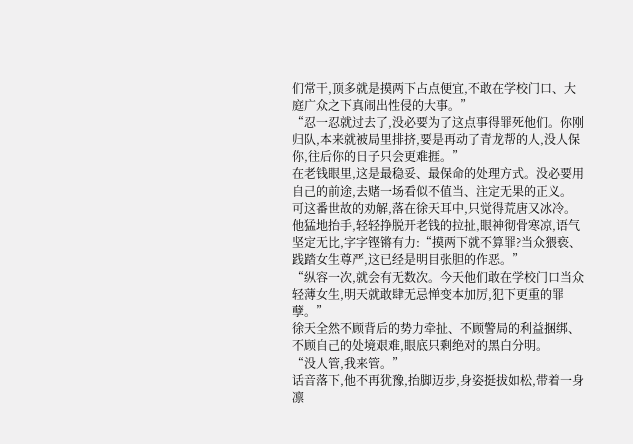们常干,顶多就是摸两下占点便宜,不敢在学校门口、大庭广众之下真闹出性侵的大事。”
“忍一忍就过去了,没必要为了这点事得罪死他们。你刚归队,本来就被局里排挤,要是再动了青龙帮的人,没人保你,往后你的日子只会更难捱。”
在老钱眼里,这是最稳妥、最保命的处理方式。没必要用自己的前途,去赌一场看似不值当、注定无果的正义。
可这番世故的劝解,落在徐天耳中,只觉得荒唐又冰冷。
他猛地抬手,轻轻挣脱开老钱的拉扯,眼神彻骨寒凉,语气坚定无比,字字铿锵有力:“摸两下就不算罪?当众猥亵、践踏女生尊严,这已经是明目张胆的作恶。”
“纵容一次,就会有无数次。今天他们敢在学校门口当众轻薄女生,明天就敢肆无忌惮变本加厉,犯下更重的罪孽。”
徐天全然不顾背后的势力牵扯、不顾警局的利益捆绑、不顾自己的处境艰难,眼底只剩绝对的黑白分明。
“没人管,我来管。”
话音落下,他不再犹豫,抬脚迈步,身姿挺拔如松,带着一身凛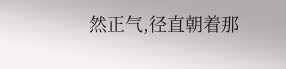然正气,径直朝着那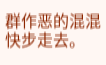群作恶的混混快步走去。